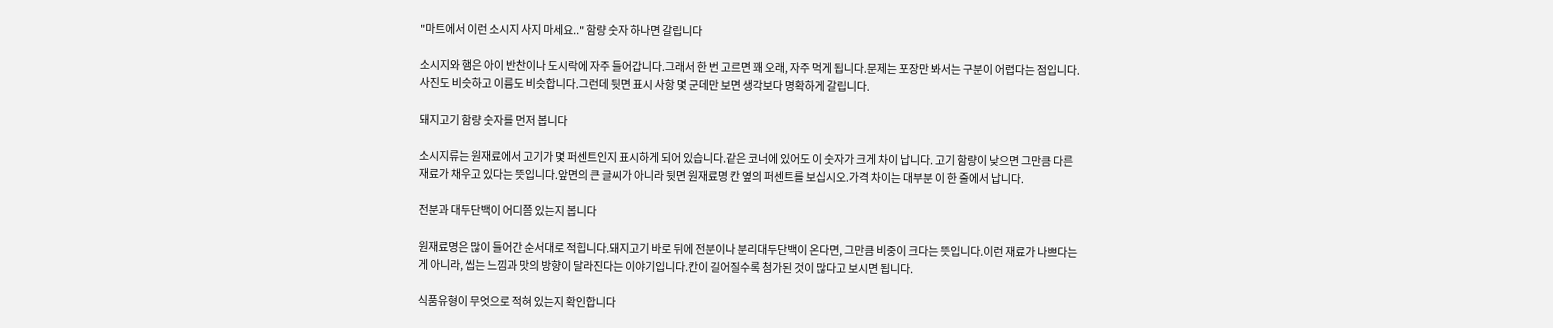"마트에서 이런 소시지 사지 마세요.." 함량 숫자 하나면 갈립니다

소시지와 햄은 아이 반찬이나 도시락에 자주 들어갑니다.그래서 한 번 고르면 꽤 오래, 자주 먹게 됩니다.문제는 포장만 봐서는 구분이 어렵다는 점입니다. 사진도 비슷하고 이름도 비슷합니다.그런데 뒷면 표시 사항 몇 군데만 보면 생각보다 명확하게 갈립니다.

돼지고기 함량 숫자를 먼저 봅니다

소시지류는 원재료에서 고기가 몇 퍼센트인지 표시하게 되어 있습니다.같은 코너에 있어도 이 숫자가 크게 차이 납니다. 고기 함량이 낮으면 그만큼 다른 재료가 채우고 있다는 뜻입니다.앞면의 큰 글씨가 아니라 뒷면 원재료명 칸 옆의 퍼센트를 보십시오.가격 차이는 대부분 이 한 줄에서 납니다.

전분과 대두단백이 어디쯤 있는지 봅니다

원재료명은 많이 들어간 순서대로 적힙니다.돼지고기 바로 뒤에 전분이나 분리대두단백이 온다면, 그만큼 비중이 크다는 뜻입니다.이런 재료가 나쁘다는 게 아니라, 씹는 느낌과 맛의 방향이 달라진다는 이야기입니다.칸이 길어질수록 첨가된 것이 많다고 보시면 됩니다.

식품유형이 무엇으로 적혀 있는지 확인합니다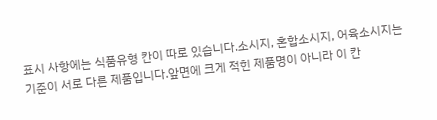표시 사항에는 식품유형 칸이 따로 있습니다.소시지, 혼합소시지, 어육소시지는 기준이 서로 다른 제품입니다.앞면에 크게 적힌 제품명이 아니라 이 칸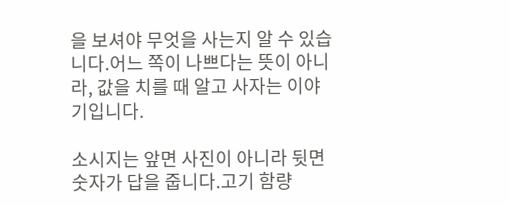을 보셔야 무엇을 사는지 알 수 있습니다.어느 쪽이 나쁘다는 뜻이 아니라, 값을 치를 때 알고 사자는 이야기입니다.

소시지는 앞면 사진이 아니라 뒷면 숫자가 답을 줍니다.고기 함량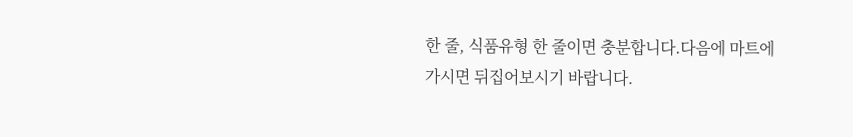한 줄, 식품유형 한 줄이면 충분합니다.다음에 마트에 가시면 뒤집어보시기 바랍니다.